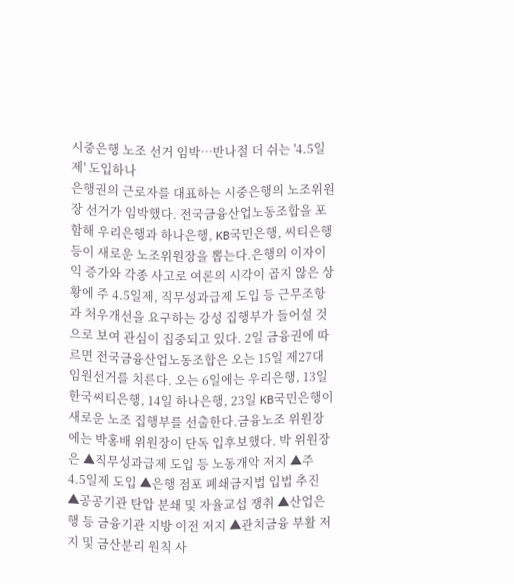시중은행 노조 선거 임박…반나절 더 쉬는 '4.5일제' 도입하나
은행권의 근로자를 대표하는 시중은행의 노조위원장 선거가 임박했다. 전국금융산업노동조합을 포함해 우리은행과 하나은행, KB국민은행, 씨티은행 등이 새로운 노조위원장을 뽑는다.은행의 이자이익 증가와 각종 사고로 여론의 시각이 곱지 않은 상황에 주 4.5일제, 직무성과급제 도입 등 근무조항과 처우개선을 요구하는 강성 집행부가 들어설 것으로 보여 관심이 집중되고 있다. 2일 금융권에 따르면 전국금융산업노동조합은 오는 15일 제27대 임원선거를 치른다. 오는 6일에는 우리은행, 13일 한국씨티은행, 14일 하나은행, 23일 KB국민은행이 새로운 노조 집행부를 선출한다.금융노조 위원장에는 박홍배 위원장이 단독 입후보했다. 박 위원장은 ▲직무성과급제 도입 등 노동개악 저지 ▲주 4.5일제 도입 ▲은행 점포 폐쇄금지법 입법 추진 ▲공공기관 탄압 분쇄 및 자율교섭 쟁취 ▲산업은행 등 금융기관 지방 이전 저지 ▲관치금융 부활 저지 및 금산분리 원칙 사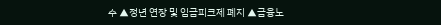수 ▲정년 연장 및 임금피크제 폐지 ▲금융노